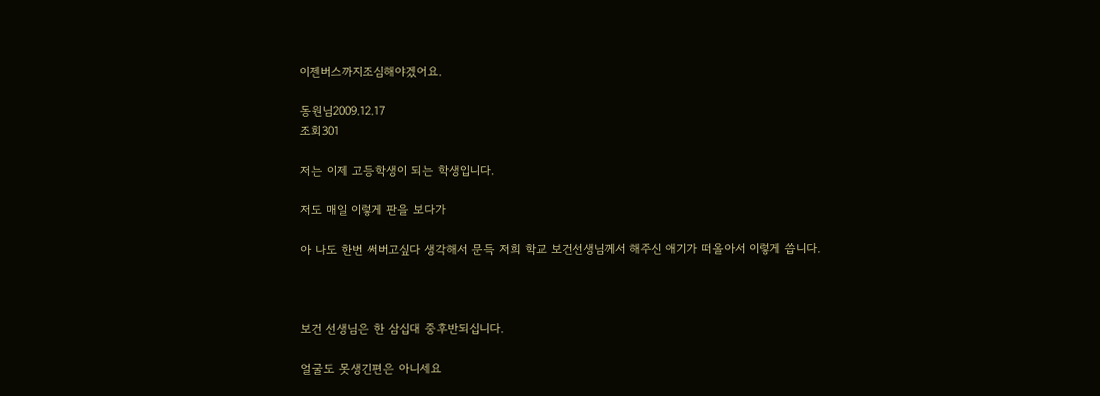이젠버스까지조심해야겠어요.

동원님2009.12.17
조회301

저는 이제 고등학생이 되는 학생입니다.

저도 매일 이렇게 판을 보다가

아 나도 한번 써버고싶다 생각해서 문득 저희 학교 보건선생님께서 해주신 애기가 떠올아서 이렇게 씁니다.



보건 선생님은 한 삼십대 중후반되십니다.

얼굴도 못생긴편은 아니세요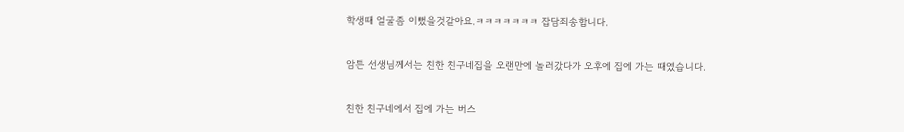학생때 얼굴좀 이뻤을것같아요.ㅋㅋㅋㅋㅋㅋㅋ 잡담죄송합니다.

암튼 선생님께서는 친한 친구네집을 오랜만에 놀러갔다가 오후에 집에 가는 때였습니다.

친한 친구네에서 집에 가는 버스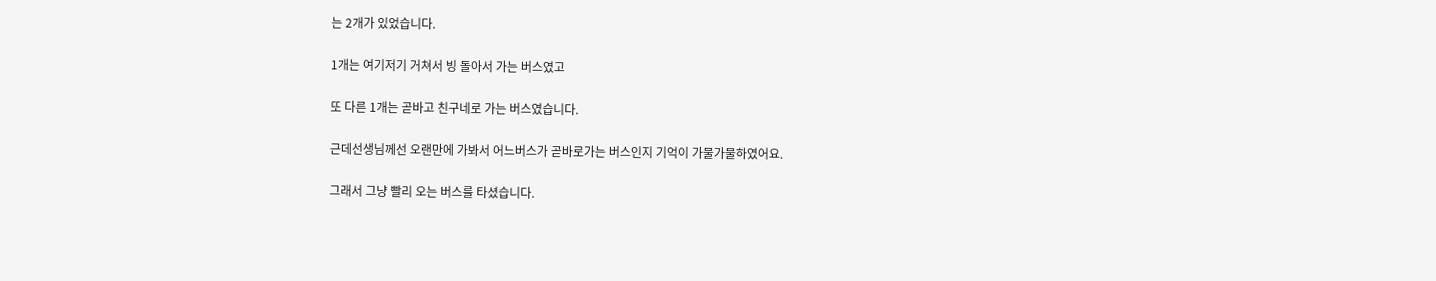는 2개가 있었습니다.

1개는 여기저기 거쳐서 빙 돌아서 가는 버스였고

또 다른 1개는 곧바고 친구네로 가는 버스였습니다.

근데선생님께선 오랜만에 가봐서 어느버스가 곧바로가는 버스인지 기억이 가물가물하였어요.

그래서 그냥 빨리 오는 버스를 타셨습니다.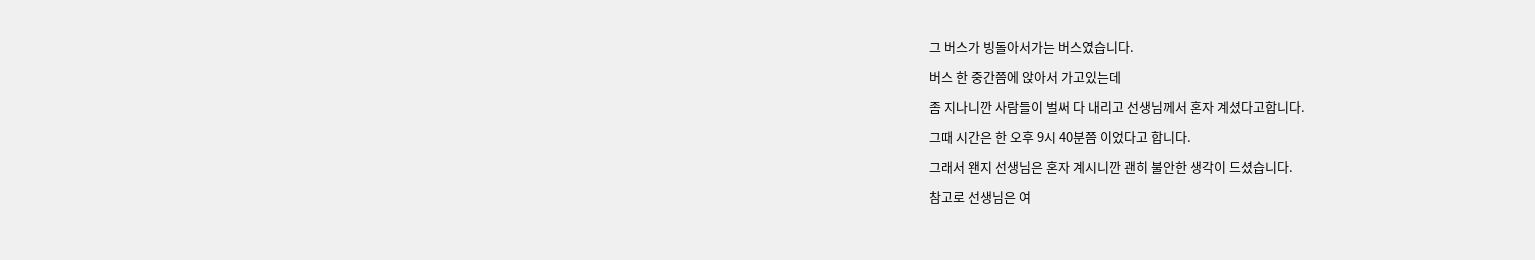그 버스가 빙돌아서가는 버스였습니다.

버스 한 중간쯤에 앉아서 가고있는데

좀 지나니깐 사람들이 벌써 다 내리고 선생님께서 혼자 계셨다고합니다.

그때 시간은 한 오후 9시 40분쯤 이었다고 합니다.

그래서 왠지 선생님은 혼자 계시니깐 괜히 불안한 생각이 드셨습니다.

참고로 선생님은 여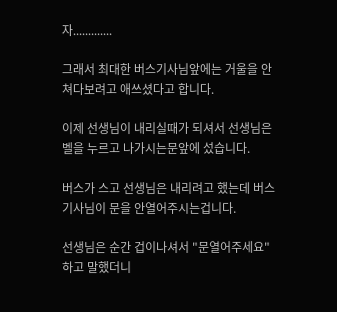자.............

그래서 최대한 버스기사님앞에는 거울을 안쳐다보려고 애쓰셨다고 합니다.

이제 선생님이 내리실때가 되셔서 선생님은 벨을 누르고 나가시는문앞에 섰습니다.

버스가 스고 선생님은 내리려고 했는데 버스기사님이 문을 안열어주시는겁니다.

선생님은 순간 겁이나셔서 "문열어주세요" 하고 말했더니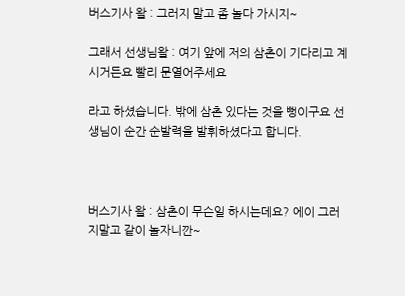버스기사 왈 : 그러지 말고 좀 놀다 가시지~

그래서 선생님왈 : 여기 앞에 저의 삼촌이 기다리고 계시거든요 빨리 문열어주세요

라고 하셨습니다. 밖에 삼촌 있다는 것을 뻥이구요 선생님이 순간 순발력을 발휘하셨다고 합니다.



버스기사 왈 : 삼촌이 무슨일 하시는데요? 에이 그러지말고 같이 놀자니깐~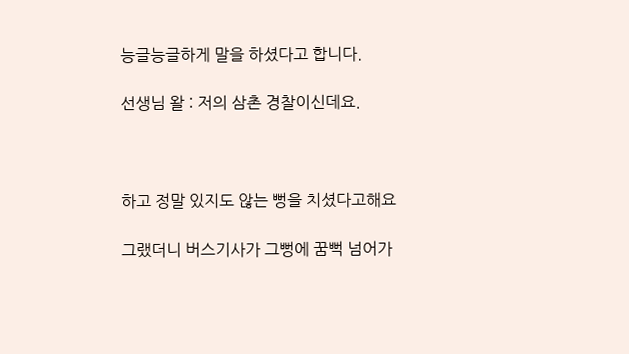능글능글하게 말을 하셨다고 합니다.

선생님 왈 : 저의 삼촌 경찰이신데요.



하고 정말 있지도 않는 뻥을 치셨다고해요

그랬더니 버스기사가 그뻥에 꿈뻑 넘어가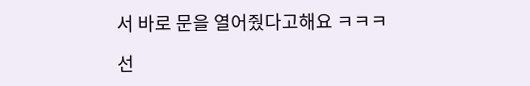서 바로 문을 열어줬다고해요 ㅋㅋㅋ

선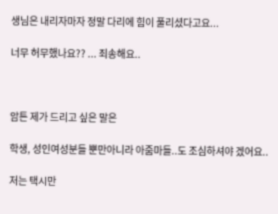생님은 내리자마자 정말 다리에 힘이 풀리셨다고요...

너무 허무했나요?? ... 죄송해요..



암튼 제가 드리고 싶은 말은

학생, 성인여성분들 뿐만아니라 아줌마들..도 조심하셔야 겠어요..

저는 택시만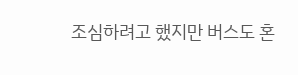조심하려고 했지만 버스도 혼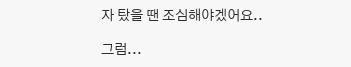자 탔을 땐 조심해야겠어요..

그럼...